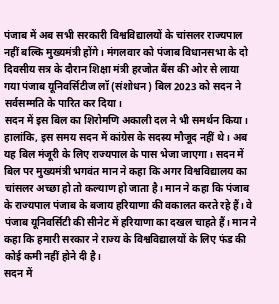पंजाब में अब सभी सरकारी विश्वविद्यालयों के चांसलर राज्यपाल नहीं बल्कि मुख्यमंत्री होंगे। मंगलवार को पंजाब विधानसभा के दो दिवसीय सत्र के दौरान शिक्षा मंत्री हरजोत बैंस की ओर से लाया गया पंजाब यूनिवर्सिटीज लॉ (संशोधन) बिल 2023 को सदन ने सर्वसम्मति के पारित कर दिया।
सदन में इस बिल का शिरोमणि अकाली दल ने भी समर्थन किया। हालांकि, इस समय सदन में कांग्रेस के सदस्य मौजूद नहीं थे। अब यह बिल मंजूरी के लिए राज्यपाल के पास भेजा जाएगा। सदन में बिल पर मुख्यमंत्री भगवंत मान ने कहा कि अगर विश्वविद्यालय का चांसलर अच्छा हो तो कल्याण हो जाता है। मान ने कहा कि पंजाब के राज्यपाल पंजाब के बजाय हरियाणा की वकालत करते रहे हैं। वे पंजाब यूनिवर्सिटी की सीनेट में हरियाणा का दखल चाहते हैं। मान ने कहा कि हमारी सरकार ने राज्य के विश्वविद्यालयों के लिए फंड की कोई कमी नहीं होने दी है।
सदन में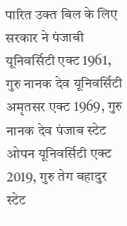पारित उक्त बिल के लिए सरकार ने पंजाबी यूनिवर्सिटी एक्ट 1961, गुरु नानक देव यूनिवर्सिटी अमृतसर एक्ट 1969, गुरु नानक देव पंजाब स्टेट ओपन यूनिवर्सिटी एक्ट 2019, गुरु तेग बहादुर स्टेट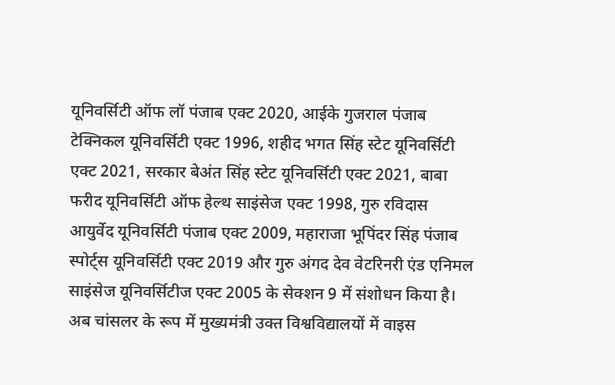यूनिवर्सिटी ऑफ लॉ पंजाब एक्ट 2020, आईके गुजराल पंजाब टेक्निकल यूनिवर्सिटी एक्ट 1996, शहीद भगत सिंह स्टेट यूनिवर्सिटी एक्ट 2021, सरकार बेअंत सिंह स्टेट यूनिवर्सिटी एक्ट 2021, बाबा फरीद यूनिवर्सिटी ऑफ हेल्थ साइंसेज एक्ट 1998, गुरु रविदास आयुर्वेद यूनिवर्सिटी पंजाब एक्ट 2009, महाराजा भूपिंदर सिंह पंजाब स्पोर्ट्स यूनिवर्सिटी एक्ट 2019 और गुरु अंगद देव वेटरिनरी एंड एनिमल साइंसेज यूनिवर्सिटीज एक्ट 2005 के सेक्शन 9 में संशोधन किया है। अब चांसलर के रूप में मुख्यमंत्री उक्त विश्वविद्यालयों में वाइस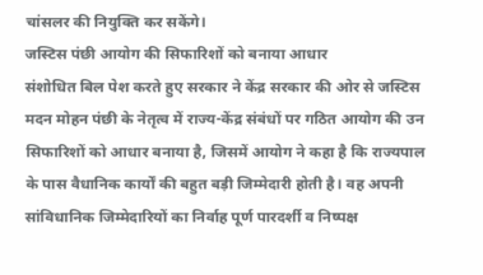चांसलर की नियुक्ति कर सकेंगे।
जस्टिस पंछी आयोग की सिफारिशों को बनाया आधार
संशोधित बिल पेश करते हुए सरकार ने केंद्र सरकार की ओर से जस्टिस मदन मोहन पंछी के नेतृत्व में राज्य-केंद्र संबंधों पर गठित आयोग की उन सिफारिशों को आधार बनाया है, जिसमें आयोग ने कहा है कि राज्यपाल के पास वैधानिक कार्यों की बहुत बड़ी जिम्मेदारी होती है। वह अपनी सांविधानिक जिम्मेदारियों का निर्वाह पूर्ण पारदर्शी व निष्पक्ष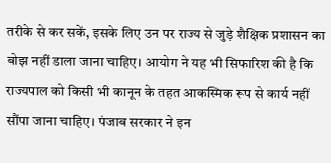तरीके से कर सकें, इसके लिए उन पर राज्य से जुड़े शैक्षिक प्रशासन का बोझ नहीं डाला जाना चाहिए। आयोग ने यह भी सिफारिश की है कि राज्यपाल को किसी भी कानून के तहत आकस्मिक रूप से कार्य नहीं सौंपा जाना चाहिए। पंजाब सरकार ने इन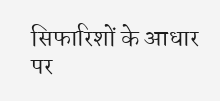सिफारिशों के आधार पर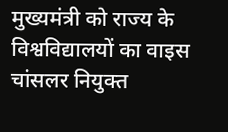मुख्यमंत्री को राज्य के विश्वविद्यालयों का वाइस चांसलर नियुक्त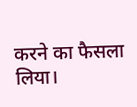करने का फैसला लिया।